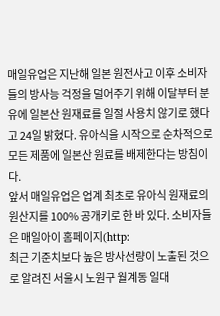매일유업은 지난해 일본 원전사고 이후 소비자들의 방사능 걱정을 덜어주기 위해 이달부터 분유에 일본산 원재료를 일절 사용치 않기로 했다고 24일 밝혔다. 유아식을 시작으로 순차적으로 모든 제품에 일본산 원료를 배제한다는 방침이다.
앞서 매일유업은 업계 최초로 유아식 원재료의 원산지를 100% 공개키로 한 바 있다. 소비자들은 매일아이 홈페이지(http:
최근 기준치보다 높은 방사선량이 노출된 것으로 알려진 서울시 노원구 월계동 일대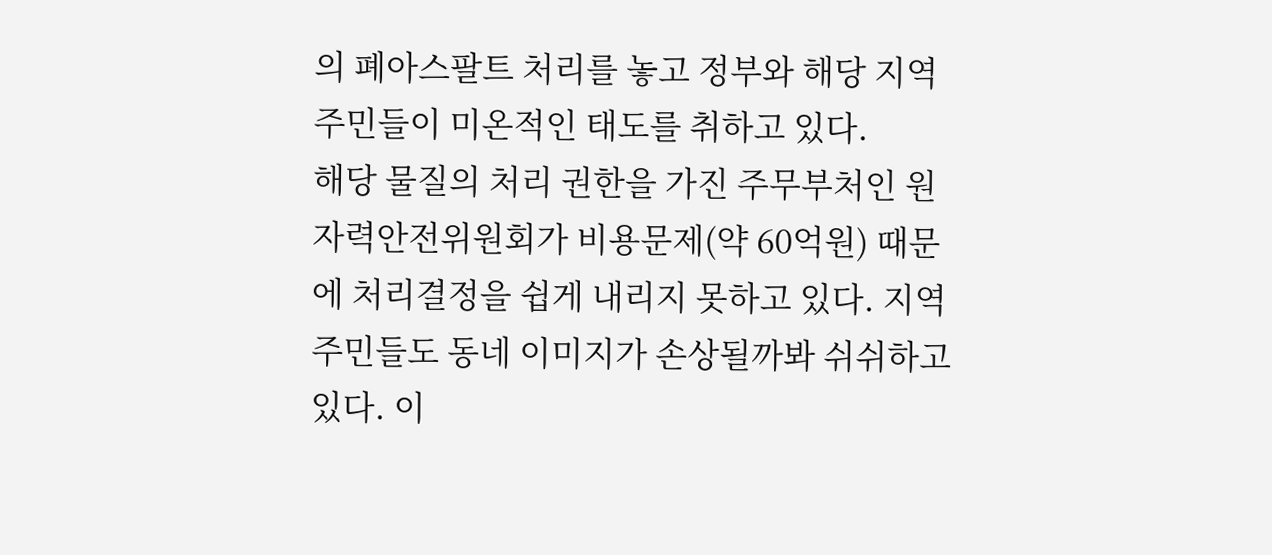의 폐아스팔트 처리를 놓고 정부와 해당 지역주민들이 미온적인 태도를 취하고 있다.
해당 물질의 처리 권한을 가진 주무부처인 원자력안전위원회가 비용문제(약 60억원) 때문에 처리결정을 쉽게 내리지 못하고 있다. 지역주민들도 동네 이미지가 손상될까봐 쉬쉬하고 있다. 이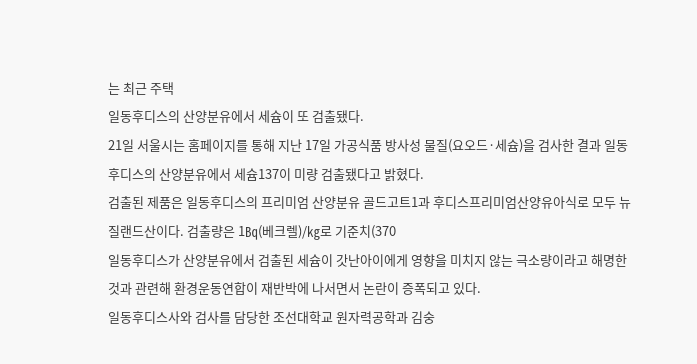는 최근 주택
일동후디스의 산양분유에서 세슘이 또 검출됐다.
21일 서울시는 홈페이지를 통해 지난 17일 가공식품 방사성 물질(요오드·세슘)을 검사한 결과 일동 후디스의 산양분유에서 세슘137이 미량 검출됐다고 밝혔다.
검출된 제품은 일동후디스의 프리미엄 산양분유 골드고트1과 후디스프리미엄산양유아식로 모두 뉴질랜드산이다. 검출량은 1㏃(베크렐)/㎏로 기준치(370
일동후디스가 산양분유에서 검출된 세슘이 갓난아이에게 영향을 미치지 않는 극소량이라고 해명한 것과 관련해 환경운동연합이 재반박에 나서면서 논란이 증폭되고 있다.
일동후디스사와 검사를 담당한 조선대학교 원자력공학과 김숭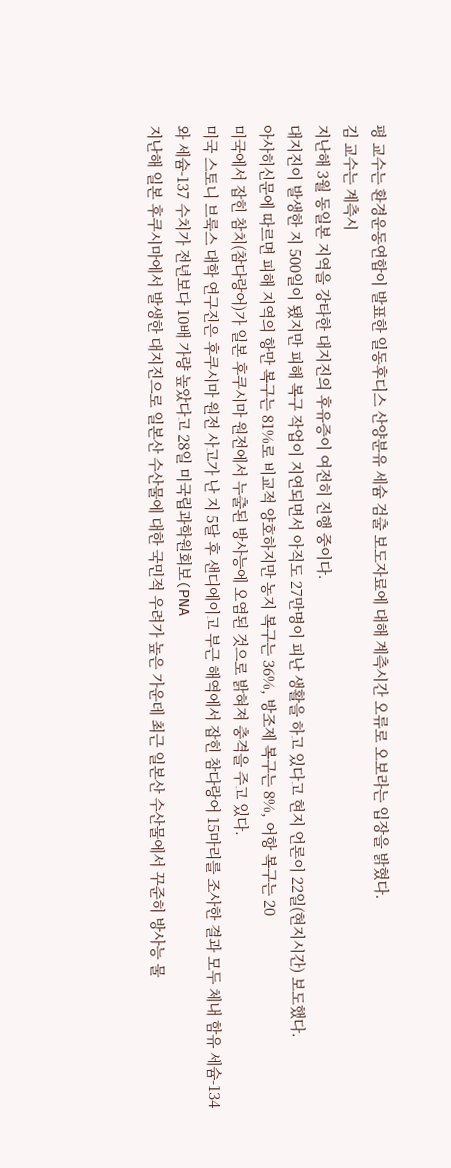평 교수는 환경운동연합이 발표한 일동후디스 산양분유 세슘 검출 보도자료에 대해 계측시간 오류로 오보라는 입장을 밝혔다.
김 교수는 계측시
지난해 3월 동일본 지역을 강타한 대지진의 후유증이 여전히 진행 중이다.
대지진이 발생한 지 500일이 됐지만 피해 복구 작업이 지연되면서 아직도 27만명이 피난 생활을 하고 있다고 현지 언론이 22일(현지시간) 보도했다.
아사히신문에 따르면 피해 지역의 항만 복구는 81%로 비교적 양호하지만 농지 복구는 36%, 방조제 복구는 8%, 어항 복구는 20
미국에서 잡힌 참치(참다랑어)가 일본 후쿠시마 원전에서 누출된 방사능에 오염된 것으로 밝혀져 충격을 주고 있다.
미국 스토니 브룩스 대학 연구진은 후쿠시마 원전 사고가 난 지 5달 후 샌디에이고 부근 해역에서 잡힌 참다랑어 15마리를 조사한 결과 모두 체내 함유 세슘-134와 세슘-137 수치가 전년보다 10배 가량 높았다고 28일 미국립과학원회보(PNA
지난해 일본 후쿠시마에서 발생한 대지진으로 일본산 수산물에 대한 국민적 우려가 높은 가운데 최근 일본산 수산물에서 꾸준히 방사능 물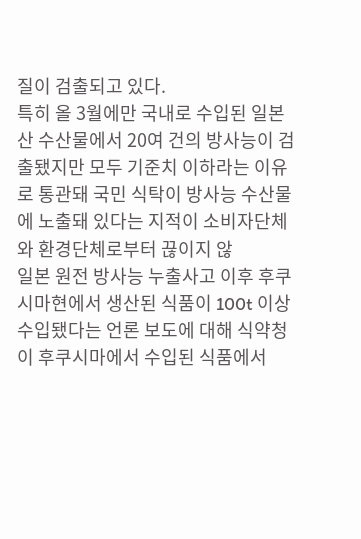질이 검출되고 있다.
특히 올 3월에만 국내로 수입된 일본산 수산물에서 20여 건의 방사능이 검출됐지만 모두 기준치 이하라는 이유로 통관돼 국민 식탁이 방사능 수산물에 노출돼 있다는 지적이 소비자단체와 환경단체로부터 끊이지 않
일본 원전 방사능 누출사고 이후 후쿠시마현에서 생산된 식품이 100t 이상 수입됐다는 언론 보도에 대해 식약청이 후쿠시마에서 수입된 식품에서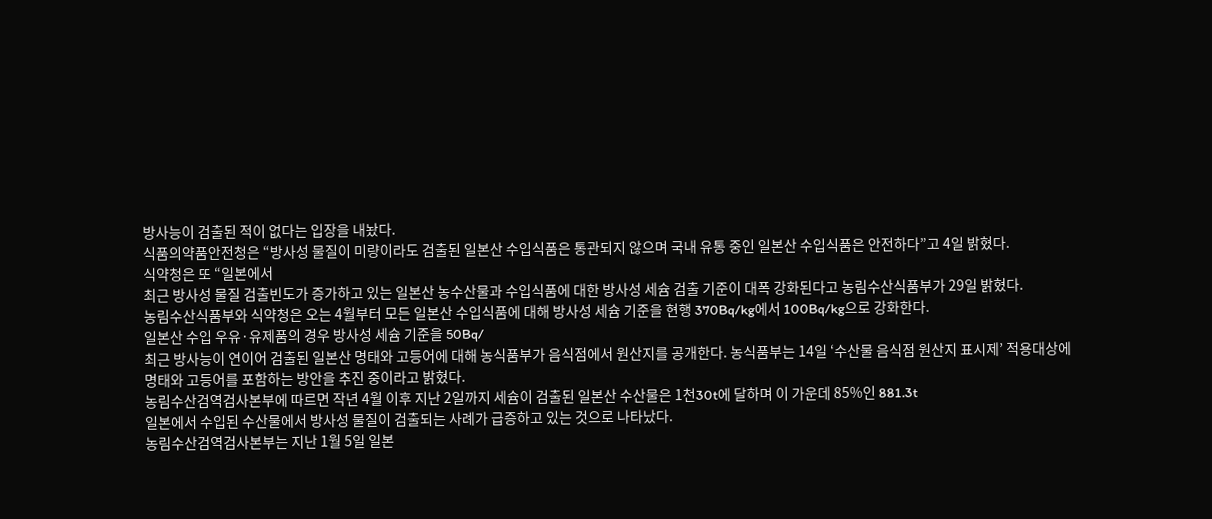방사능이 검출된 적이 없다는 입장을 내놨다.
식품의약품안전청은 “방사성 물질이 미량이라도 검출된 일본산 수입식품은 통관되지 않으며 국내 유통 중인 일본산 수입식품은 안전하다”고 4일 밝혔다.
식약청은 또 “일본에서
최근 방사성 물질 검출빈도가 증가하고 있는 일본산 농수산물과 수입식품에 대한 방사성 세슘 검출 기준이 대폭 강화된다고 농림수산식품부가 29일 밝혔다.
농림수산식품부와 식약청은 오는 4월부터 모든 일본산 수입식품에 대해 방사성 세슘 기준을 현행 370Bq/kg에서 100Bq/kg으로 강화한다.
일본산 수입 우유·유제품의 경우 방사성 세슘 기준을 50Bq/
최근 방사능이 연이어 검출된 일본산 명태와 고등어에 대해 농식품부가 음식점에서 원산지를 공개한다. 농식품부는 14일 ‘수산물 음식점 원산지 표시제’ 적용대상에 명태와 고등어를 포함하는 방안을 추진 중이라고 밝혔다.
농림수산검역검사본부에 따르면 작년 4월 이후 지난 2일까지 세슘이 검출된 일본산 수산물은 1천30t에 달하며 이 가운데 85%인 881.3t
일본에서 수입된 수산물에서 방사성 물질이 검출되는 사례가 급증하고 있는 것으로 나타났다.
농림수산검역검사본부는 지난 1월 5일 일본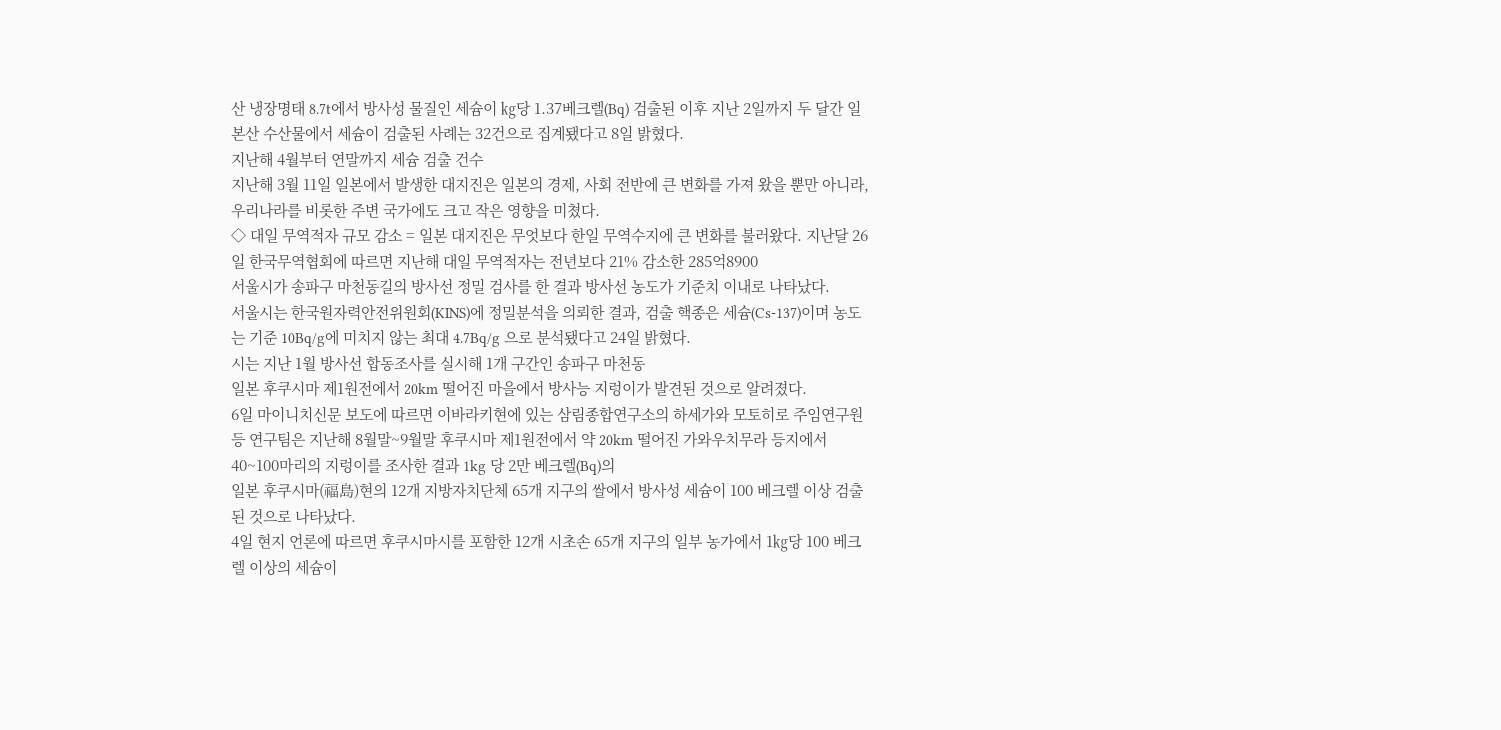산 냉장명태 8.7t에서 방사성 물질인 세슘이 ㎏당 1.37베크렐(Bq) 검출된 이후 지난 2일까지 두 달간 일본산 수산물에서 세슘이 검출된 사례는 32건으로 집계됐다고 8일 밝혔다.
지난해 4월부터 연말까지 세슘 검출 건수
지난해 3월 11일 일본에서 발생한 대지진은 일본의 경제, 사회 전반에 큰 변화를 가져 왔을 뿐만 아니라, 우리나라를 비롯한 주변 국가에도 크고 작은 영향을 미쳤다.
◇ 대일 무역적자 규모 감소 = 일본 대지진은 무엇보다 한일 무역수지에 큰 변화를 불러왔다. 지난달 26일 한국무역협회에 따르면 지난해 대일 무역적자는 전년보다 21% 감소한 285억8900
서울시가 송파구 마천동길의 방사선 정밀 검사를 한 결과 방사선 농도가 기준치 이내로 나타났다.
서울시는 한국원자력안전위원회(KINS)에 정밀분석을 의뢰한 결과, 검출 핵종은 세슘(Cs-137)이며 농도는 기준 10Bq/g에 미치지 않는 최대 4.7Bq/g 으로 분석됐다고 24일 밝혔다.
시는 지난 1월 방사선 합동조사를 실시해 1개 구간인 송파구 마천동
일본 후쿠시마 제1원전에서 20km 떨어진 마을에서 방사능 지렁이가 발견된 것으로 알려졌다.
6일 마이니치신문 보도에 따르면 이바라키현에 있는 삼림종합연구소의 하세가와 모토히로 주임연구원 등 연구팀은 지난해 8월말~9월말 후쿠시마 제1원전에서 약 20km 떨어진 가와우치무라 등지에서 40~100마리의 지렁이를 조사한 결과 1kg 당 2만 베크렐(Bq)의
일본 후쿠시마(福島)현의 12개 지방자치단체 65개 지구의 쌀에서 방사성 세슘이 100 베크렐 이상 검출된 것으로 나타났다.
4일 현지 언론에 따르면 후쿠시마시를 포함한 12개 시초손 65개 지구의 일부 농가에서 1㎏당 100 베크렐 이상의 세슘이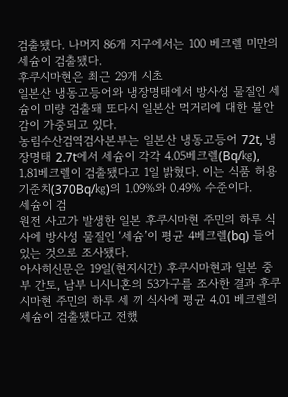검출됐다. 나머지 86개 지구에서는 100 베크렐 미만의 세슘이 검출됐다.
후쿠시마현은 최근 29개 시초
일본산 냉동고등어와 냉장명태에서 방사성 물질인 세슘이 미량 검출돼 또다시 일본산 먹거리에 대한 불안감이 가중되고 있다.
농림수산검역검사본부는 일본산 냉동고등어 72t, 냉장명태 2.7t에서 세슘이 각각 4.05베크렐(Bq/㎏), 1.81베크렐이 검출됐다고 1일 밝혔다. 이는 식품 허용 기준치(370Bq/㎏)의 1.09%와 0.49% 수준이다.
세슘이 검
원전 사고가 발생한 일본 후쿠시마현 주민의 하루 식사에 방사성 물질인 ‘세슘’이 평균 4베크렐(bq) 들어있는 것으로 조사됐다.
아사히신문은 19일(현지시간) 후쿠시마현과 일본 중부 간토, 남부 니시니혼의 53가구를 조사한 결과 후쿠시마현 주민의 하루 세 끼 식사에 평균 4.01 베크렐의 세슘이 검출됐다고 전했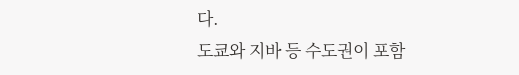다.
도쿄와 지바 등 수도권이 포함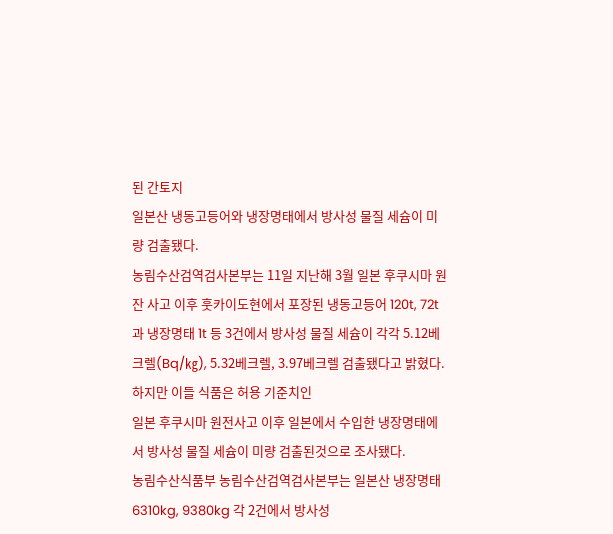된 간토지
일본산 냉동고등어와 냉장명태에서 방사성 물질 세슘이 미량 검출됐다.
농림수산검역검사본부는 11일 지난해 3월 일본 후쿠시마 원잔 사고 이후 훗카이도현에서 포장된 냉동고등어 120t, 72t과 냉장명태 1t 등 3건에서 방사성 물질 세슘이 각각 5.12베크렐(Bq/㎏), 5.32베크렐, 3.97베크렐 검출됐다고 밝혔다.
하지만 이들 식품은 허용 기준치인
일본 후쿠시마 원전사고 이후 일본에서 수입한 냉장명태에서 방사성 물질 세슘이 미량 검출된것으로 조사됐다.
농림수산식품부 농림수산검역검사본부는 일본산 냉장명태 6310kg, 9380kg 각 2건에서 방사성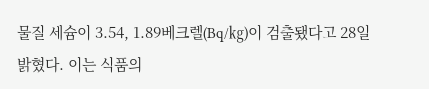물질 세슘이 3.54, 1.89베크렐(Bq/㎏)이 검출됐다고 28일 밝혔다. 이는 식품의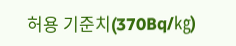허용 기준치(370Bq/㎏)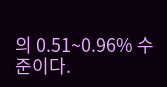의 0.51~0.96% 수준이다.